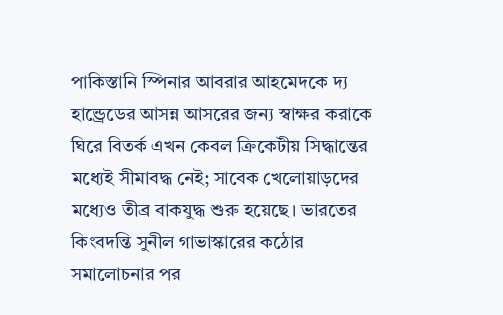পাকিস্তানি স্পিনার আবরার আহমেদকে দ্য হান্ড্রেডের আসন্ন আসরের জন্য স্বাক্ষর করাকে ঘিরে বিতর্ক এখন কেবল ক্রিকেটীয় সিদ্ধান্তের মধ্যেই সীমাবদ্ধ নেই; সাবেক খেলোয়াড়দের মধ্যেও তীব্র বাকযুদ্ধ শুরু হয়েছে। ভারতের কিংবদন্তি সুনীল গাভাস্কারের কঠোর সমালোচনার পর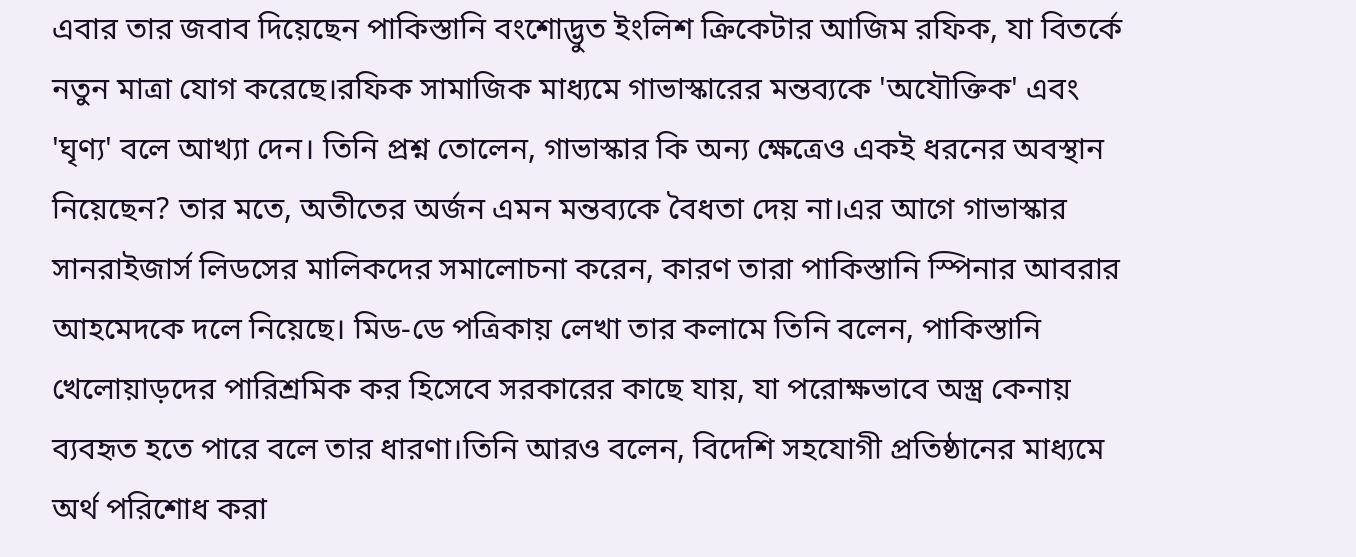এবার তার জবাব দিয়েছেন পাকিস্তানি বংশোদ্ভুত ইংলিশ ক্রিকেটার আজিম রফিক, যা বিতর্কে নতুন মাত্রা যোগ করেছে।রফিক সামাজিক মাধ্যমে গাভাস্কারের মন্তব্যকে 'অযৌক্তিক' এবং 'ঘৃণ্য' বলে আখ্যা দেন। তিনি প্রশ্ন তোলেন, গাভাস্কার কি অন্য ক্ষেত্রেও একই ধরনের অবস্থান নিয়েছেন? তার মতে, অতীতের অর্জন এমন মন্তব্যকে বৈধতা দেয় না।এর আগে গাভাস্কার সানরাইজার্স লিডসের মালিকদের সমালোচনা করেন, কারণ তারা পাকিস্তানি স্পিনার আবরার আহমেদকে দলে নিয়েছে। মিড-ডে পত্রিকায় লেখা তার কলামে তিনি বলেন, পাকিস্তানি খেলোয়াড়দের পারিশ্রমিক কর হিসেবে সরকারের কাছে যায়, যা পরোক্ষভাবে অস্ত্র কেনায় ব্যবহৃত হতে পারে বলে তার ধারণা।তিনি আরও বলেন, বিদেশি সহযোগী প্রতিষ্ঠানের মাধ্যমে অর্থ পরিশোধ করা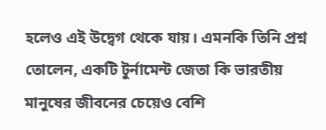হলেও এই উদ্বেগ থেকে যায়। এমনকি তিনি প্রশ্ন তোলেন, একটি টুর্নামেন্ট জেতা কি ভারতীয় মানুষের জীবনের চেয়েও বেশি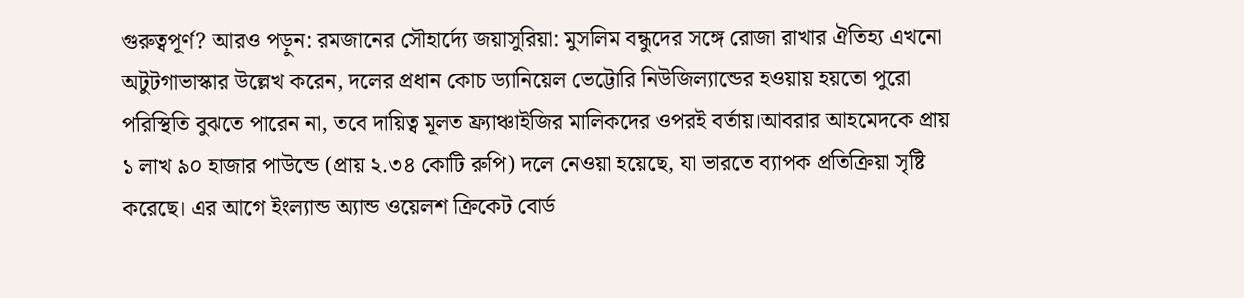গুরুত্বপূর্ণ? আরও পড়ুন: রমজানের সৌহার্দ্যে জয়াসুরিয়া: মুসলিম বন্ধুদের সঙ্গে রোজা রাখার ঐতিহ্য এখনো অটুটগাভাস্কার উল্লেখ করেন, দলের প্রধান কোচ ড্যানিয়েল ভেট্টোরি নিউজিল্যান্ডের হওয়ায় হয়তো পুরো পরিস্থিতি বুঝতে পারেন না, তবে দায়িত্ব মূলত ফ্র্যাঞ্চাইজির মালিকদের ওপরই বর্তায়।আবরার আহমেদকে প্রায় ১ লাখ ৯০ হাজার পাউন্ডে (প্রায় ২.৩৪ কোটি রুপি) দলে নেওয়া হয়েছে, যা ভারতে ব্যাপক প্রতিক্রিয়া সৃষ্টি করেছে। এর আগে ইংল্যান্ড অ্যান্ড ওয়েলশ ক্রিকেট বোর্ড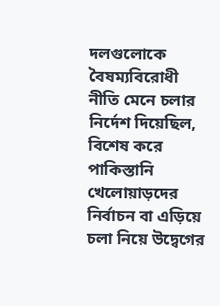দলগুলোকে বৈষম্যবিরোধী নীতি মেনে চলার নির্দেশ দিয়েছিল, বিশেষ করে পাকিস্তানি খেলোয়াড়দের নির্বাচন বা এড়িয়ে চলা নিয়ে উদ্বেগের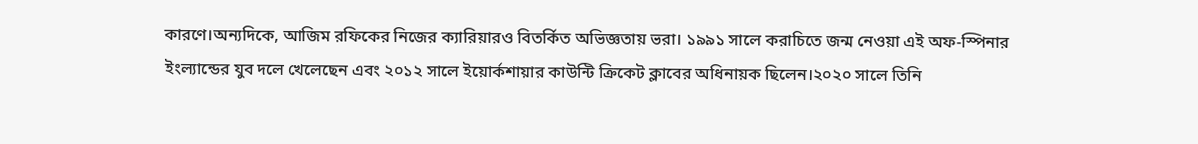কারণে।অন্যদিকে, আজিম রফিকের নিজের ক্যারিয়ারও বিতর্কিত অভিজ্ঞতায় ভরা। ১৯৯১ সালে করাচিতে জন্ম নেওয়া এই অফ-স্পিনার ইংল্যান্ডের যুব দলে খেলেছেন এবং ২০১২ সালে ইয়োর্কশায়ার কাউন্টি ক্রিকেট ক্লাবের অধিনায়ক ছিলেন।২০২০ সালে তিনি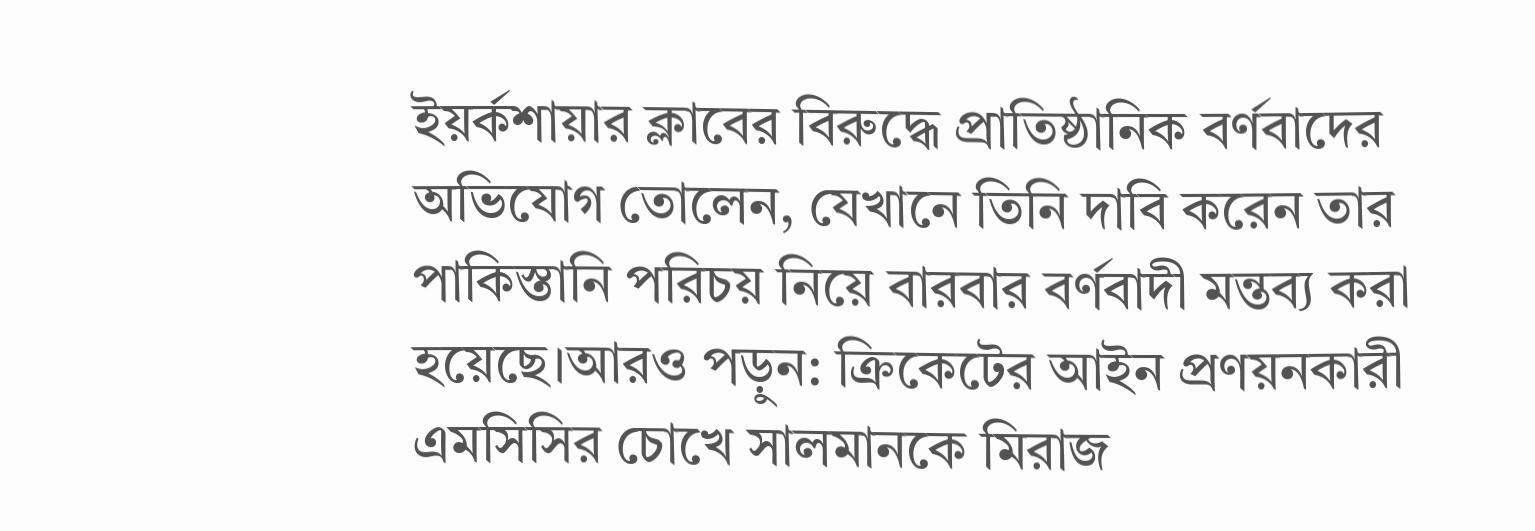ইয়র্কশায়ার ক্লাবের বিরুদ্ধে প্রাতিষ্ঠানিক বর্ণবাদের অভিযোগ তোলেন, যেখানে তিনি দাবি করেন তার পাকিস্তানি পরিচয় নিয়ে বারবার বর্ণবাদী মন্তব্য করা হয়েছে।আরও পড়ুন: ক্রিকেটের আইন প্রণয়নকারী এমসিসির চোখে সালমানকে মিরাজ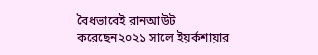বৈধভাবেই রানআউট করেছেন২০২১ সালে ইয়র্কশায়ার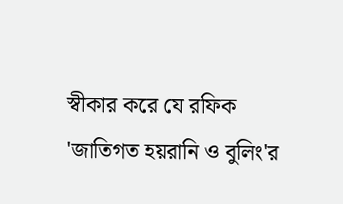স্বীকার করে যে রফিক 'জাতিগত হয়রানি ও বুলিং'র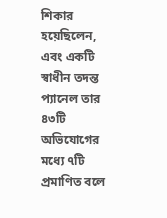শিকার হয়েছিলেন, এবং একটি স্বাধীন তদন্ত প্যানেল তার ৪৩টি অভিযোগের মধ্যে ৭টি প্রমাণিত বলে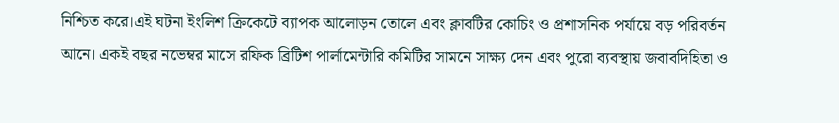নিশ্চিত করে।এই ঘটনা ইংলিশ ক্রিকেটে ব্যাপক আলোড়ন তোলে এবং ক্লাবটির কোচিং ও প্রশাসনিক পর্যায়ে বড় পরিবর্তন আনে। একই বছর নভেম্বর মাসে রফিক ব্রিটিশ পার্লামেন্টারি কমিটির সামনে সাক্ষ্য দেন এবং পুরো ব্যবস্থায় জবাবদিহিতা ও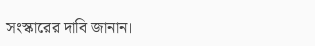সংস্কারের দাবি জানান।